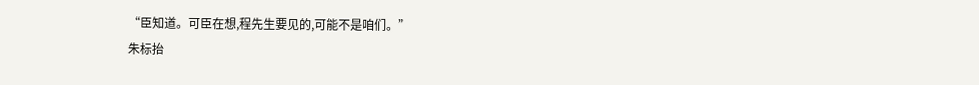“臣知道。可臣在想,程先生要见的,可能不是咱们。”
朱标抬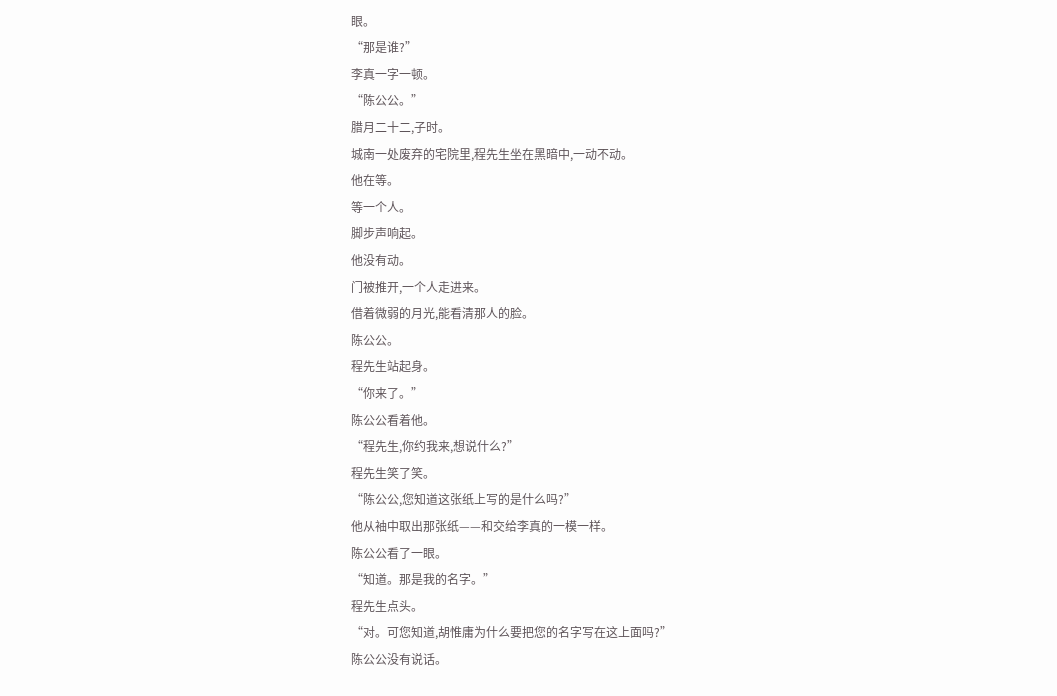眼。
“那是谁?”
李真一字一顿。
“陈公公。”
腊月二十二,子时。
城南一处废弃的宅院里,程先生坐在黑暗中,一动不动。
他在等。
等一个人。
脚步声响起。
他没有动。
门被推开,一个人走进来。
借着微弱的月光,能看清那人的脸。
陈公公。
程先生站起身。
“你来了。”
陈公公看着他。
“程先生,你约我来,想说什么?”
程先生笑了笑。
“陈公公,您知道这张纸上写的是什么吗?”
他从袖中取出那张纸——和交给李真的一模一样。
陈公公看了一眼。
“知道。那是我的名字。”
程先生点头。
“对。可您知道,胡惟庸为什么要把您的名字写在这上面吗?”
陈公公没有说话。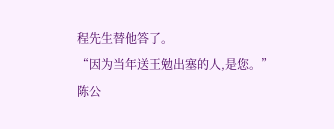程先生替他答了。
“因为当年送王勉出塞的人,是您。”
陈公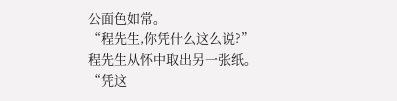公面色如常。
“程先生,你凭什么这么说?”
程先生从怀中取出另一张纸。
“凭这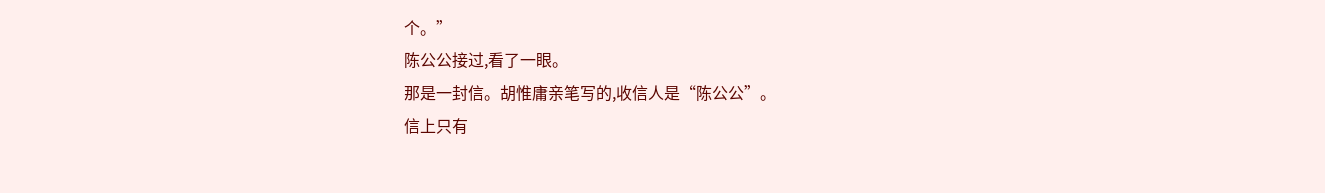个。”
陈公公接过,看了一眼。
那是一封信。胡惟庸亲笔写的,收信人是“陈公公”。
信上只有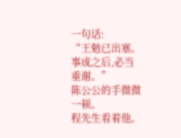一句话:
“王勉已出塞。事成之后,必当重谢。”
陈公公的手微微一顿。
程先生看着他。